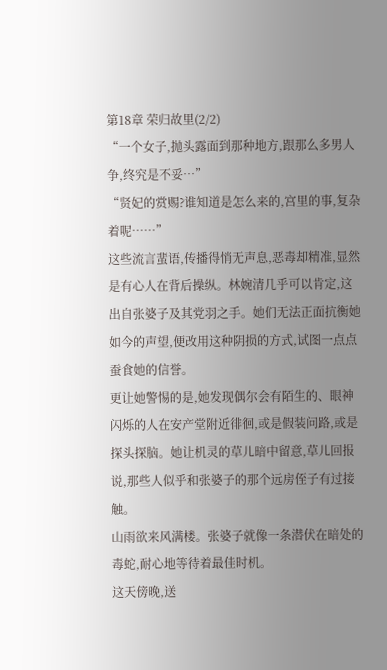第18章 荣归故里(2/2)
“一个女子,抛头露面到那种地方,跟那么多男人争,终究是不妥…”
“贤妃的赏赐?谁知道是怎么来的,宫里的事,复杂着呢……”
这些流言蜚语,传播得悄无声息,恶毒却精准,显然是有心人在背后操纵。林婉清几乎可以肯定,这出自张婆子及其党羽之手。她们无法正面抗衡她如今的声望,便改用这种阴损的方式,试图一点点蚕食她的信誉。
更让她警惕的是,她发现偶尔会有陌生的、眼神闪烁的人在安产堂附近徘徊,或是假装问路,或是探头探脑。她让机灵的草儿暗中留意,草儿回报说,那些人似乎和张婆子的那个远房侄子有过接触。
山雨欲来风满楼。张婆子就像一条潜伏在暗处的毒蛇,耐心地等待着最佳时机。
这天傍晚,送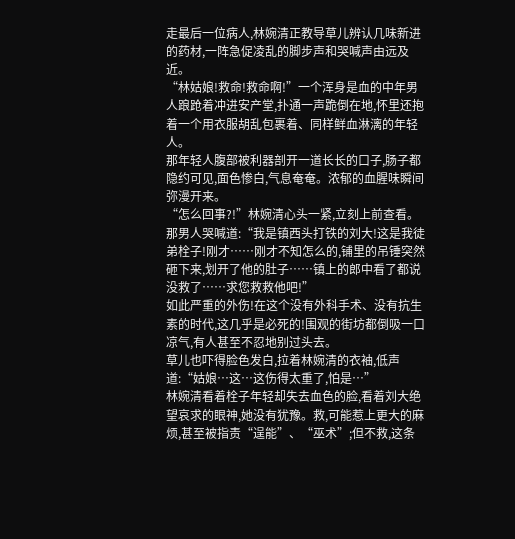走最后一位病人,林婉清正教导草儿辨认几味新进的药材,一阵急促凌乱的脚步声和哭喊声由远及近。
“林姑娘!救命!救命啊!”一个浑身是血的中年男人踉跄着冲进安产堂,扑通一声跪倒在地,怀里还抱着一个用衣服胡乱包裹着、同样鲜血淋漓的年轻人。
那年轻人腹部被利器剖开一道长长的口子,肠子都隐约可见,面色惨白,气息奄奄。浓郁的血腥味瞬间弥漫开来。
“怎么回事?!”林婉清心头一紧,立刻上前查看。
那男人哭喊道:“我是镇西头打铁的刘大!这是我徒弟栓子!刚才……刚才不知怎么的,铺里的吊锤突然砸下来,划开了他的肚子……镇上的郎中看了都说没救了……求您救救他吧!”
如此严重的外伤!在这个没有外科手术、没有抗生素的时代,这几乎是必死的!围观的街坊都倒吸一口凉气,有人甚至不忍地别过头去。
草儿也吓得脸色发白,拉着林婉清的衣袖,低声道:“姑娘…这…这伤得太重了,怕是…”
林婉清看着栓子年轻却失去血色的脸,看着刘大绝望哀求的眼神,她没有犹豫。救,可能惹上更大的麻烦,甚至被指责“逞能”、“巫术”;但不救,这条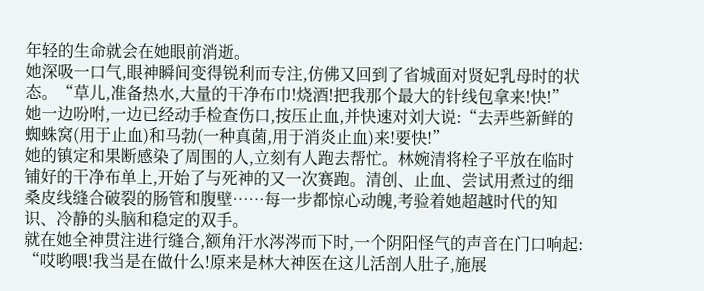年轻的生命就会在她眼前消逝。
她深吸一口气,眼神瞬间变得锐利而专注,仿佛又回到了省城面对贤妃乳母时的状态。“草儿,准备热水,大量的干净布巾!烧酒!把我那个最大的针线包拿来!快!”
她一边吩咐,一边已经动手检查伤口,按压止血,并快速对刘大说:“去弄些新鲜的蜘蛛窝(用于止血)和马勃(一种真菌,用于消炎止血)来!要快!”
她的镇定和果断感染了周围的人,立刻有人跑去帮忙。林婉清将栓子平放在临时铺好的干净布单上,开始了与死神的又一次赛跑。清创、止血、尝试用煮过的细桑皮线缝合破裂的肠管和腹壁……每一步都惊心动魄,考验着她超越时代的知识、冷静的头脑和稳定的双手。
就在她全神贯注进行缝合,额角汗水涔涔而下时,一个阴阳怪气的声音在门口响起:
“哎哟喂!我当是在做什么!原来是林大神医在这儿活剖人肚子,施展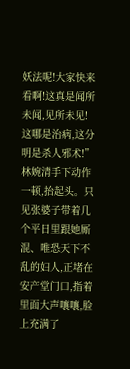妖法呢!大家快来看啊!这真是闻所未闻,见所未见!这哪是治病,这分明是杀人邪术!”
林婉清手下动作一顿,抬起头。只见张婆子带着几个平日里跟她厮混、唯恐天下不乱的妇人,正堵在安产堂门口,指着里面大声嚷嚷,脸上充满了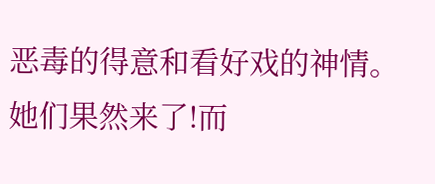恶毒的得意和看好戏的神情。
她们果然来了!而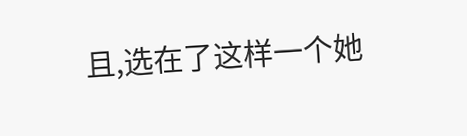且,选在了这样一个她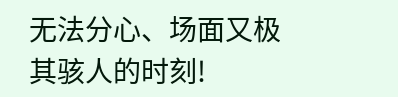无法分心、场面又极其骇人的时刻!